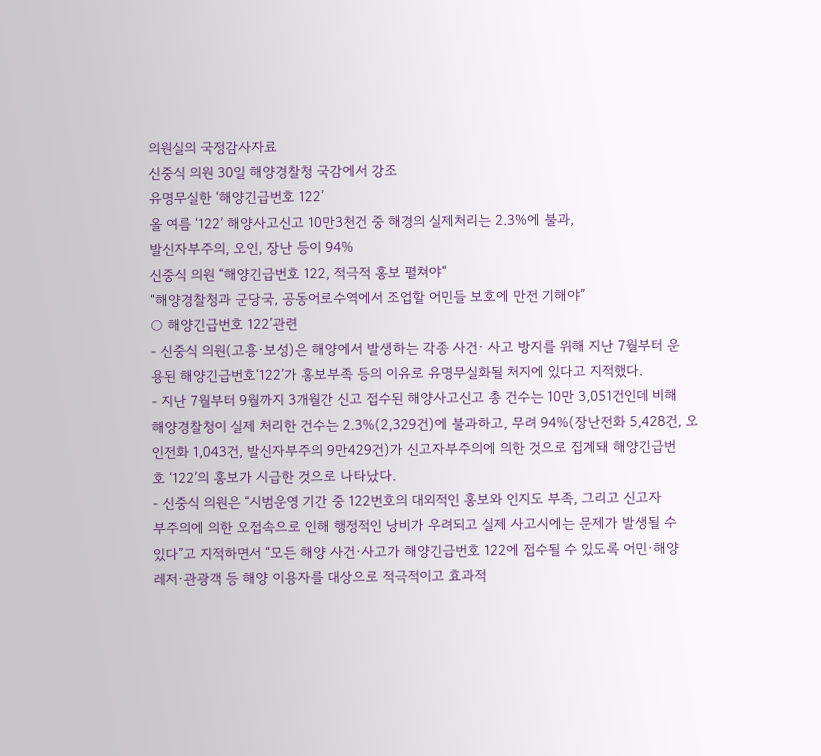의원실의 국정감사자료
신중식 의원 30일 해양경찰청 국감에서 강조
유명무실한 ‘해양긴급번호 122’
올 여름 ‘122’ 해양사고신고 10만3천건 중 해경의 실제처리는 2.3%에 불과,
발신자부주의, 오인, 장난 등이 94%
신중식 의원 “해양긴급번호 122, 적극적 홍보 펼쳐야“
“해양경찰청과 군당국, 공동어로수역에서 조업할 어민들 보호에 만전 기해야”
○ 해양긴급번호 122’관련
- 신중식 의원(고흥·보성)은 해양에서 발생하는 각종 사건· 사고 방지를 위해 지난 7월부터 운
용된 해양긴급번호‘122’가 홍보부족 등의 이유로 유명무실화될 처지에 있다고 지적했다.
- 지난 7월부터 9월까지 3개월간 신고 접수된 해양사고신고 총 건수는 10만 3,051건인데 비해
해양경찰청이 실제 처리한 건수는 2.3%(2,329건)에 불과하고, 무려 94%(장난전화 5,428건, 오
인전화 1,043건, 발신자부주의 9만429건)가 신고자부주의에 의한 것으로 집계돼 해양긴급번
호 ‘122’의 홍보가 시급한 것으로 나타났다.
- 신중식 의원은 “시범운영 기간 중 122번호의 대외적인 홍보와 인지도 부족, 그리고 신고자
부주의에 의한 오접속으로 인해 행정적인 낭비가 우려되고 실제 사고시에는 문제가 발생될 수
있다”고 지적하면서 “모든 해양 사건·사고가 해양긴급번호 122에 접수될 수 있도록 어민·해양
레저·관광객 등 해양 이용자를 대상으로 적극적이고 효과적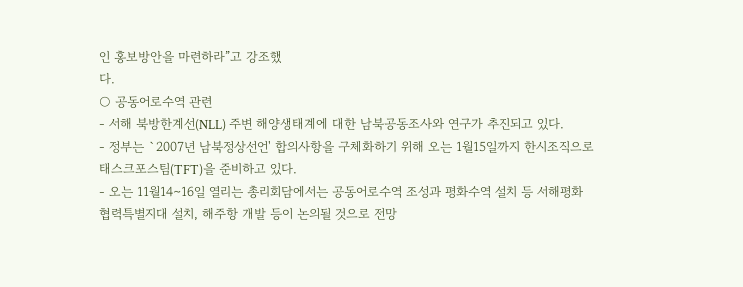인 홍보방안을 마련하라”고 강조했
다.
○ 공동어로수역 관련
- 서해 북방한계선(NLL) 주변 해양생태계에 대한 남북공동조사와 연구가 추진되고 있다.
- 정부는 `2007년 남북정상선언' 합의사항을 구체화하기 위해 오는 1월15일까지 한시조직으로
태스크포스팀(TFT)을 준비하고 있다.
- 오는 11월14∼16일 열리는 총리회담에서는 공동어로수역 조성과 평화수역 설치 등 서해평화
협력특별지대 설치, 해주항 개발 등이 논의될 것으로 전망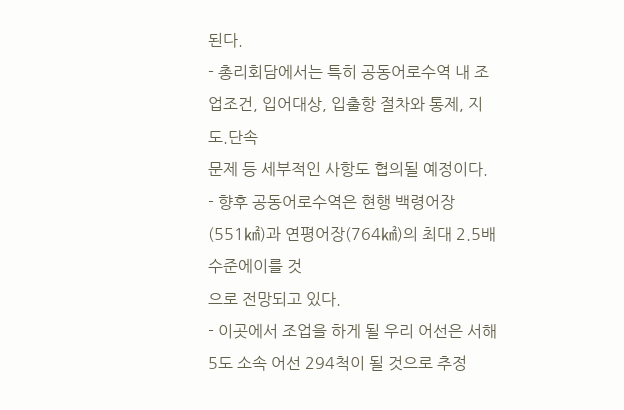된다.
- 총리회담에서는 특히 공동어로수역 내 조업조건, 입어대상, 입출항 절차와 통제, 지도.단속
문제 등 세부적인 사항도 협의될 예정이다.
- 향후 공동어로수역은 현행 백령어장(551㎢)과 연평어장(764㎢)의 최대 2.5배 수준에이를 것
으로 전망되고 있다.
- 이곳에서 조업을 하게 될 우리 어선은 서해 5도 소속 어선 294척이 될 것으로 추정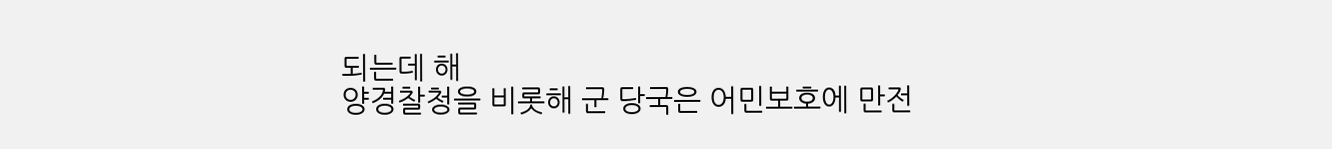되는데 해
양경찰청을 비롯해 군 당국은 어민보호에 만전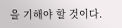을 기해야 할 것이다.